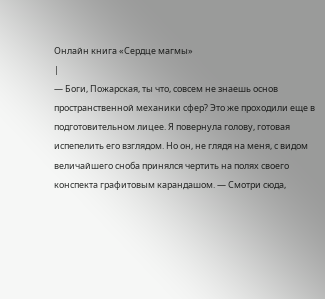Онлайн книга «Сердце магмы»
|
— Боги, Пожарская, ты что, совсем не знаешь основ пространственной механики сфер? Это же проходили еще в подготовительном лицее. Я повернула голову, готовая испепелить его взглядом. Но он, не глядя на меня, с видом величайшего сноба принялся чертить на полях своего конспекта графитовым карандашом. — Смотри сюда,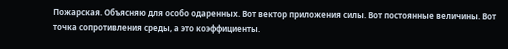Пожарская. Объясняю для особо одаренных. Вот вектор приложения силы. Вот постоянные величины. Вот точка сопротивления среды, а это коэффициенты.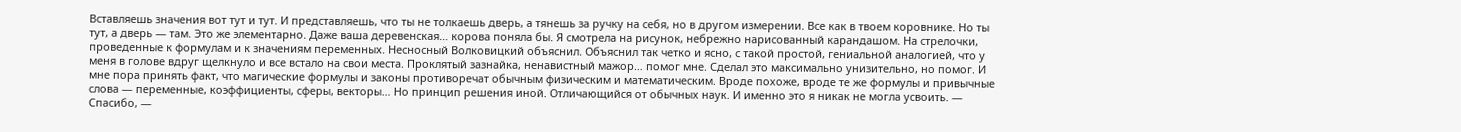Вставляешь значения вот тут и тут. И представляешь, что ты не толкаешь дверь, а тянешь за ручку на себя, но в другом измерении. Все как в твоем коровнике. Но ты тут, а дверь — там. Это же элементарно. Даже ваша деревенская… корова поняла бы. Я смотрела на рисунок, небрежно нарисованный карандашом. На стрелочки, проведенные к формулам и к значениям переменных. Несносный Волковицкий объяснил. Объяснил так четко и ясно, с такой простой, гениальной аналогией, что у меня в голове вдруг щелкнуло и все встало на свои места. Проклятый зазнайка, ненавистный мажор… помог мне. Сделал это максимально унизительно, но помог. И мне пора принять факт, что магические формулы и законы противоречат обычным физическим и математическим. Вроде похоже, вроде те же формулы и привычные слова — переменные, коэффициенты, сферы, векторы… Но принцип решения иной. Отличающийся от обычных наук. И именно это я никак не могла усвоить. — Спасибо, —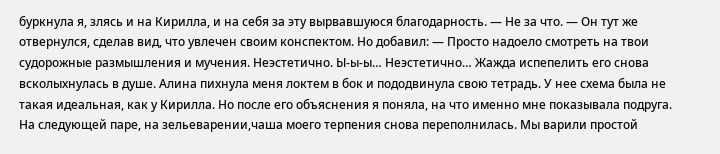буркнула я, злясь и на Кирилла, и на себя за эту вырвавшуюся благодарность. — Не за что. — Он тут же отвернулся, сделав вид, что увлечен своим конспектом. Но добавил: — Просто надоело смотреть на твои судорожные размышления и мучения. Неэстетично. Ы-ы-ы… Неэстетично… Жажда испепелить его снова всколыхнулась в душе. Алина пихнула меня локтем в бок и пододвинула свою тетрадь. У нее схема была не такая идеальная, как у Кирилла. Но после его объяснения я поняла, на что именно мне показывала подруга. На следующей паре, на зельеварении,чаша моего терпения снова переполнилась. Мы варили простой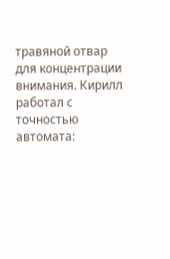травяной отвар для концентрации внимания. Кирилл работал с точностью автомата: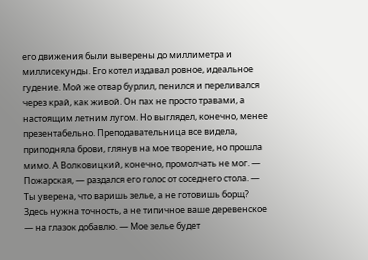его движения были выверены до миллиметра и миллисекунды. Его котел издавал ровное, идеальное гудение. Мой же отвар бурлил, пенился и переливался через край, как живой. Он пах не просто травами, а настоящим летним лугом. Но выглядел, конечно, менее презентабельно. Преподавательница все видела, приподняла брови, глянув на мое творение, но прошла мимо. А Волковицкий, конечно, промолчать не мог. — Пожарская, — раздался его голос от соседнего стола. — Ты уверена, что варишь зелье, а не готовишь борщ? Здесь нужна точность, а не типичное ваше деревенское — на глазок добавлю. — Мое зелье будет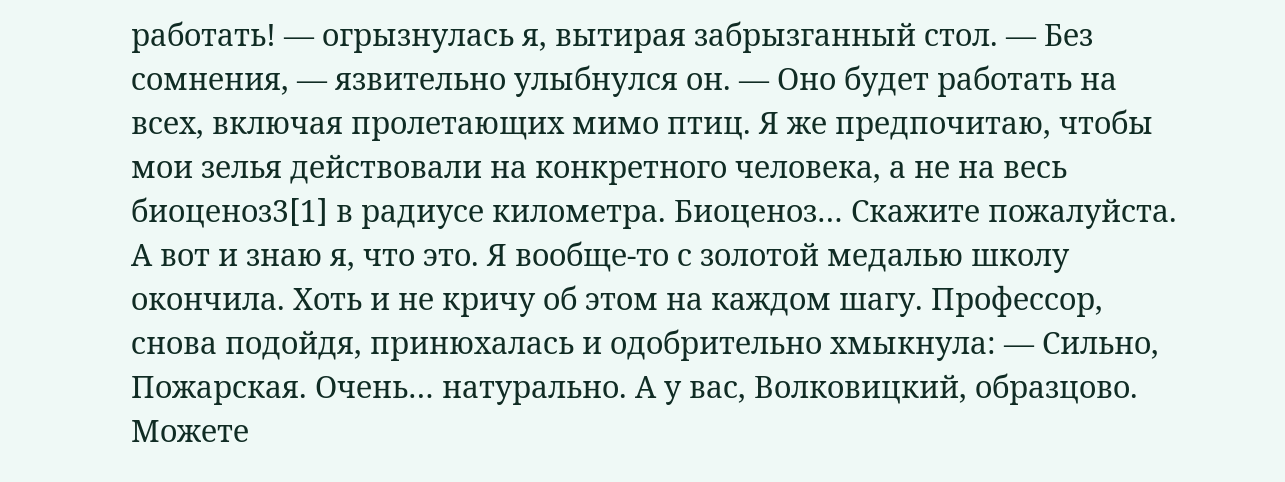работать! — огрызнулась я, вытирая забрызганный стол. — Без сомнения, — язвительно улыбнулся он. — Оно будет работать на всех, включая пролетающих мимо птиц. Я же предпочитаю, чтобы мои зелья действовали на конкретного человека, а не на весь биоценоз3[1] в радиусе километра. Биоценоз… Скажите пожалуйста. А вот и знаю я, что это. Я вообще-то с золотой медалью школу окончила. Хоть и не кричу об этом на каждом шагу. Профессор, снова подойдя, принюхалась и одобрительно хмыкнула: — Сильно, Пожарская. Очень… натурально. А у вас, Волковицкий, образцово. Можете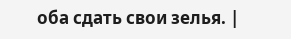оба сдать свои зелья. |